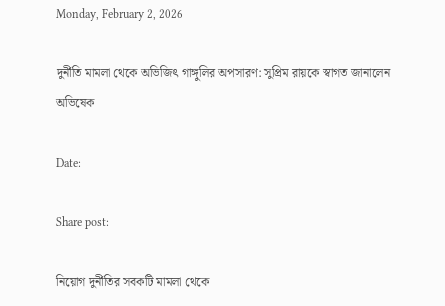Monday, February 2, 2026

দুর্নীতি মামলা থেকে অভিজিৎ গাঙ্গুলির অপসারণ: সুপ্রিম রায়কে স্বাগত জানালেন অভিষেক

Date:

Share post:

নিয়োগ দুর্নীতির সবকটি মামলা থেকে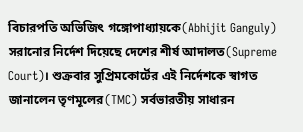বিচারপতি অভিজিৎ গঙ্গোপাধ্যায়কে(Abhijit Ganguly) সরানোর নির্দেশ দিয়েছে দেশের শীর্ষ আদালত(Supreme Court)। শুক্রবার সুপ্রিমকোর্টের এই নির্দেশকে স্বাগত জানালেন তৃণমূলের(TMC) সর্বভারতীয় সাধারন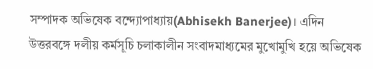সম্পাদক অভিষেক বন্দ্যোপাধ্যায়(Abhisekh Banerjee)। এদিন উত্তরবঙ্গে দলীয় কর্মসূচি চলাকালীন সংবাদমাধ্যমের মুখোমুখি হয়ে অভিষেক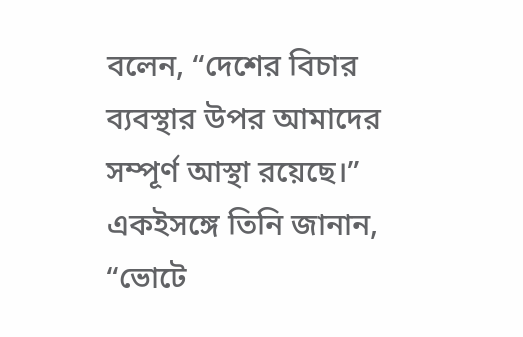বলেন, “দেশের বিচার ব্যবস্থার উপর আমাদের সম্পূর্ণ আস্থা রয়েছে।” একইসঙ্গে তিনি জানান, “ভোটে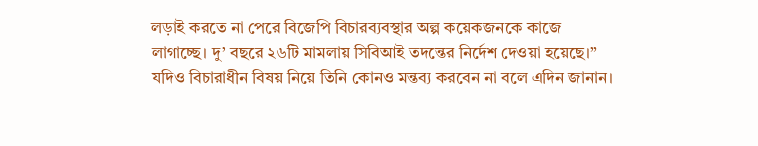লড়াই করতে না পেরে বিজেপি বিচারব্যবস্থার অল্প কয়েকজনকে কাজে লাগাচ্ছে। দু’ বছরে ২৬টি মামলায় সিবিআই তদন্তের নির্দেশ দেওয়া হয়েছে।” যদিও বিচারাধীন বিষয় নিয়ে তিনি কোনও মন্তব্য করবেন না বলে এদিন জানান।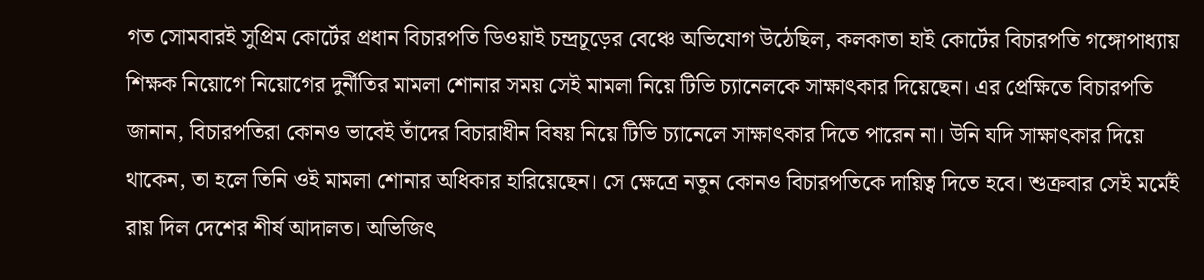গত সোমবারই সুপ্রিম কোর্টের প্রধান বিচারপতি ডিওয়াই চন্দ্রচূড়ের বেঞ্চে অভিযোগ উঠেছিল, কলকাতা হাই কোর্টের বিচারপতি গঙ্গোপাধ্যায় শিক্ষক নিয়োগে নিয়োগের দুর্নীতির মামলা শোনার সময় সেই মামলা নিয়ে টিভি চ্যানেলকে সাক্ষাৎকার দিয়েছেন। এর প্রেক্ষিতে বিচারপতি জানান, বিচারপতিরা কোনও ভাবেই তাঁদের বিচারাধীন বিষয় নিয়ে টিভি চ্যানেলে সাক্ষাৎকার দিতে পারেন না। উনি যদি সাক্ষাৎকার দিয়ে থাকেন, তা হলে তিনি ওই মামলা শোনার অধিকার হারিয়েছেন। সে ক্ষেত্রে নতুন কোনও বিচারপতিকে দায়িত্ব দিতে হবে। শুক্রবার সেই মর্মেই রায় দিল দেশের শীর্ষ আদালত। অভিজিৎ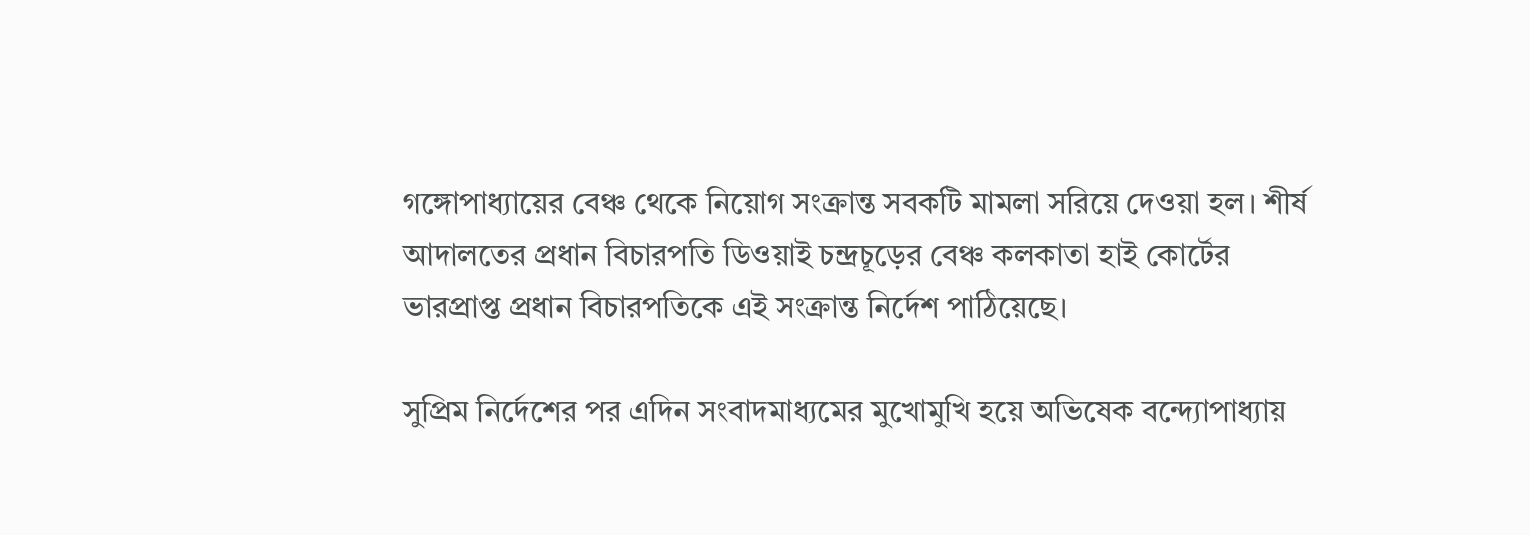গঙ্গোপাধ্যায়ের বেঞ্চ থেকে নিয়োগ সংক্রান্ত সবকটি মামলা সরিয়ে দেওয়া হল। শীর্ষ আদালতের প্রধান বিচারপতি ডিওয়াই চন্দ্রচূড়ের বেঞ্চ কলকাতা হাই কোর্টের ভারপ্রাপ্ত প্রধান বিচারপতিকে এই সংক্রান্ত নির্দেশ পাঠিয়েছে।

সুপ্রিম নির্দেশের পর এদিন সংবাদমাধ্যমের মুখোমুখি হয়ে অভিষেক বন্দ্যোপাধ্যায়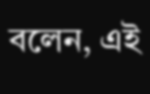বলেন, এই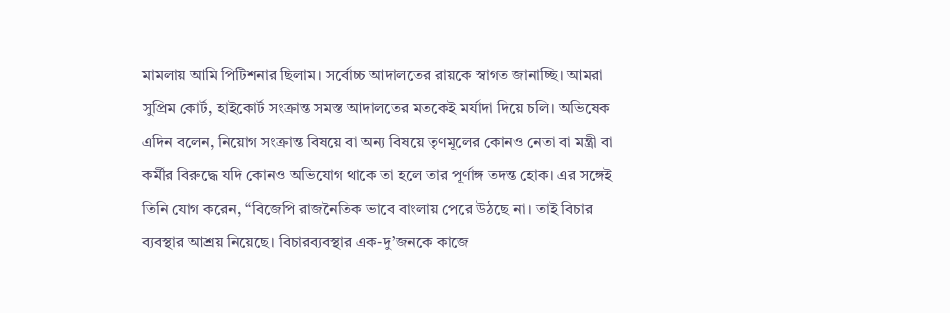মামলায় আমি পিটিশনার ছিলাম। সর্বোচ্চ আদালতের রায়কে স্বাগত জানাচ্ছি। আমরা সুপ্রিম কোর্ট, হাইকোর্ট সংক্রান্ত সমস্ত আদালতের মতকেই মর্যাদা দিয়ে চলি। অভিষেক এদিন বলেন, নিয়োগ সংক্রান্ত বিষয়ে বা অন্য বিষয়ে তৃণমূলের কোনও নেতা বা মন্ত্রী বা কর্মীর বিরুদ্ধে যদি কোনও অভিযোগ থাকে তা হলে তার পূর্ণাঙ্গ তদন্ত হোক। এর সঙ্গেই তিনি যোগ করেন, “বিজেপি রাজনৈতিক ভাবে বাংলায় পেরে উঠছে না। তাই বিচার ব্যবস্থার আশ্রয় নিয়েছে। বিচারব্যবস্থার এক-দু’জনকে কাজে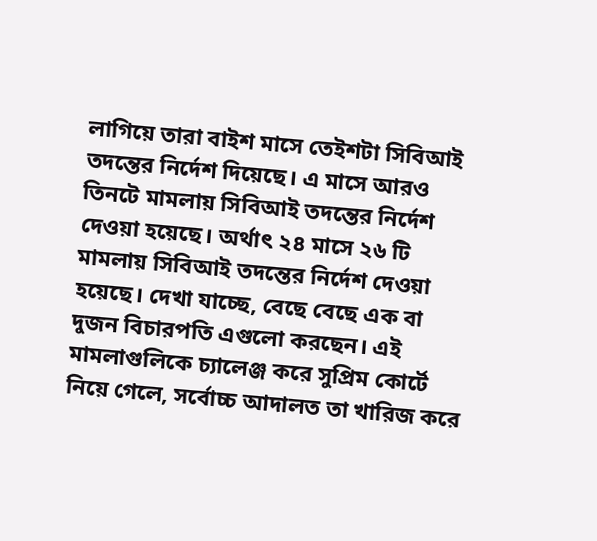লাগিয়ে তারা বাইশ মাসে তেইশটা সিবিআই তদন্তের নির্দেশ দিয়েছে। এ মাসে আরও তিনটে মামলায় সিবিআই তদন্তের নির্দেশ দেওয়া হয়েছে। অর্থাৎ ২৪ মাসে ২৬ টি মামলায় সিবিআই তদন্তের নির্দেশ দেওয়া হয়েছে। দেখা যাচ্ছে, বেছে বেছে এক বা দুজন বিচারপতি এগুলো করছেন। এই মামলাগুলিকে চ্যালেঞ্জ করে সুপ্রিম কোর্টে নিয়ে গেলে, সর্বোচ্চ আদালত তা খারিজ করে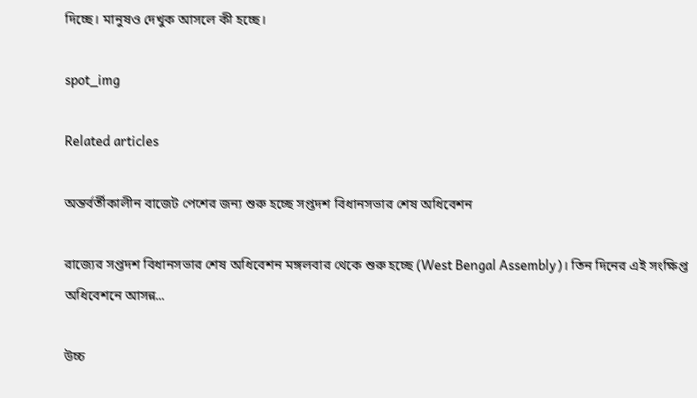দিচ্ছে। মানুষও দেখুক আসলে কী হচ্ছে।

spot_img

Related articles

অন্তর্বর্তীকালীন বাজেট পেশের জন্য শুরু হচ্ছে সপ্তদশ বিধানসভার শেষ অধিবেশন

রাজ্যের সপ্তদশ বিধানসভার শেষ অধিবেশন মঙ্গলবার থেকে শুরু হচ্ছে (West Bengal Assembly)। তিন দিনের এই সংক্ষিপ্ত অধিবেশনে আসন্ন...

উচ্চ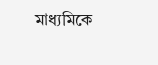মাধ্যমিকে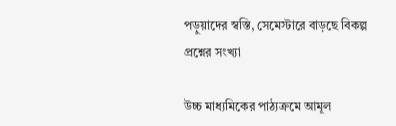পড়ুয়াদের স্বস্তি, সেমেস্টারে বাড়ছে বিকল্প প্রশ্নের সংখ্যা

উচ্চ মাধ্যমিকের পাঠ্যক্রমে আমূল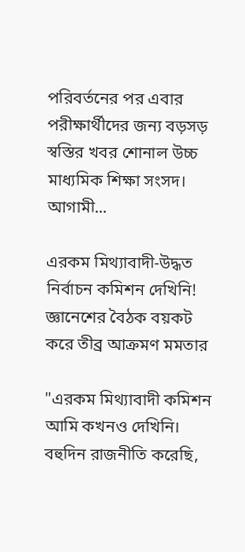পরিবর্তনের পর এবার পরীক্ষার্থীদের জন্য বড়সড় স্বস্তির খবর শোনাল উচ্চ মাধ্যমিক শিক্ষা সংসদ। আগামী...

এরকম মিথ্যাবাদী-উদ্ধত নির্বাচন কমিশন দেখিনি! জ্ঞানেশের বৈঠক বয়কট করে তীব্র আক্রমণ মমতার

"এরকম মিথ্যাবাদী কমিশন আমি কখনও দেখিনি। বহুদিন রাজনীতি করেছি,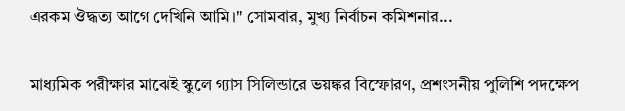এরকম ঔদ্ধত্য আগে দেখিনি আমি।" সোমবার, মুখ্য নির্বাচন কমিশনার...

মাধ্যমিক পরীক্ষার মাঝেই স্কুলে গ্যাস সিলিন্ডারে ভয়ঙ্কর বিস্ফোরণ, প্রশংসনীয় পুলিশি পদক্ষেপ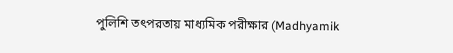পুলিশি তৎপরতায় মাধ্যমিক পরীক্ষার (Madhyamik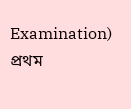Examination) প্রথম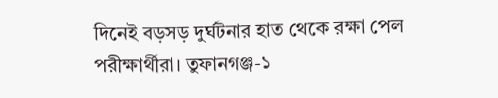দিনেই বড়সড় দুর্ঘটনার হাত থেকে রক্ষা পেল পরীক্ষার্থীরা। তুফানগঞ্জ-১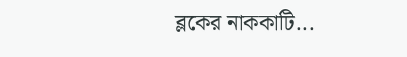ব্লকের নাককাটি...